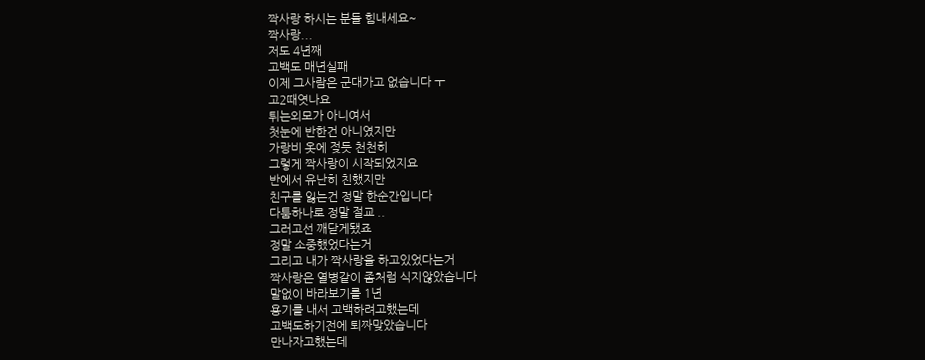짝사랑 하시는 분들 힘내세요~
짝사랑...
저도 4년째
고백도 매년실패
이제 그사람은 군대가고 없습니다 ㅜ
고2때엿나요
튀는외모가 아니여서
첫눈에 반한건 아니였지만
가랑비 옷에 젖듯 천천히
그렇게 짝사랑이 시작되었지요
반에서 유난히 친했지만
친구를 잃는건 정말 한순간입니다
다툼하나로 정말 절교 ..
그러고선 깨닫게됐죠
정말 소중했었다는거
그리고 내가 짝사랑을 하고있었다는거
짝사랑은 열병같이 좀처럼 식지않았습니다
말없이 바라보기를 1년
용기를 내서 고백하려고했는데
고백도하기전에 퇴짜맞았습니다
만나자고했는데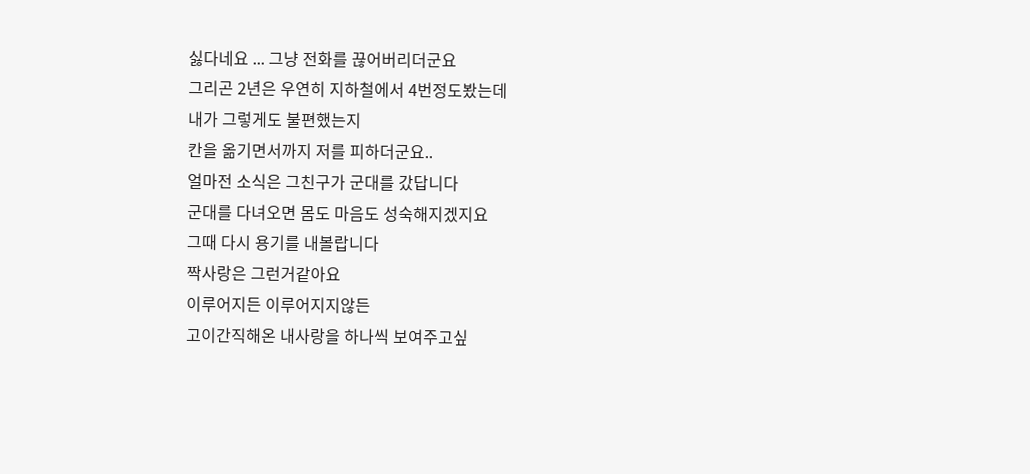싫다네요 ... 그냥 전화를 끊어버리더군요
그리곤 2년은 우연히 지하철에서 4번정도봤는데
내가 그렇게도 불편했는지
칸을 옮기면서까지 저를 피하더군요..
얼마전 소식은 그친구가 군대를 갔답니다
군대를 다녀오면 몸도 마음도 성숙해지겠지요
그때 다시 용기를 내볼랍니다
짝사랑은 그런거같아요
이루어지든 이루어지지않든
고이간직해온 내사랑을 하나씩 보여주고싶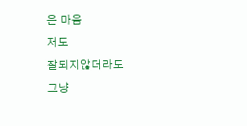은 마음
저도
잘되지않더라도
그냥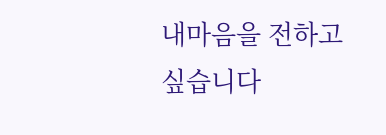내마음을 전하고싶습니다